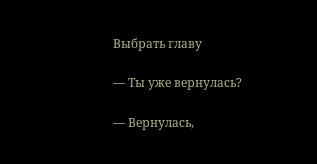Выбрать главу

— Ты уже вернулась?

— Вернулась,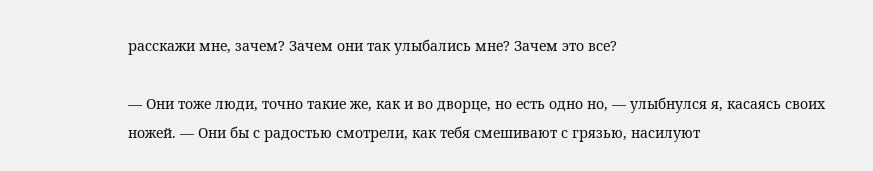расскажи мне, зачем? Зачем они так улыбались мне? Зачем это все?

— Они тоже люди, точно такие же, как и во дворце, но есть одно но, — улыбнулся я, касаясь своих ножей. — Они бы с радостью смотрели, как тебя смешивают с грязью, насилуют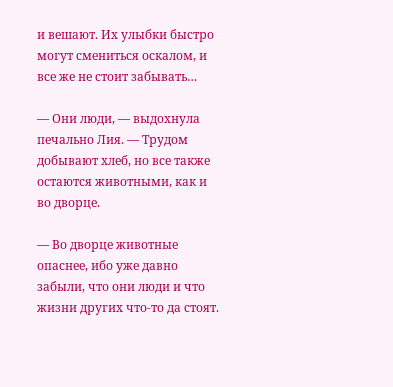и вешают. Их улыбки быстро могут смениться оскалом, и все же не стоит забывать…

— Они люди, — выдохнула печально Лия. — Трудом добывают хлеб, но все также остаются животными, как и во дворце.

— Во дворце животные опаснее, ибо уже давно забыли, что они люди и что жизни других что-то да стоят.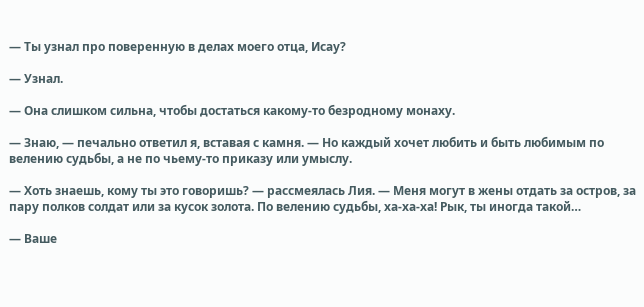— Ты узнал про поверенную в делах моего отца, Исау?

— Узнал.

— Она слишком сильна, чтобы достаться какому-то безродному монаху.

— Знаю, — печально ответил я, вставая с камня. — Но каждый хочет любить и быть любимым по велению судьбы, а не по чьему-то приказу или умыслу.

— Хоть знаешь, кому ты это говоришь? — рассмеялась Лия. — Меня могут в жены отдать за остров, за пару полков солдат или за кусок золота. По велению судьбы, ха-ха-ха! Рык, ты иногда такой…

— Ваше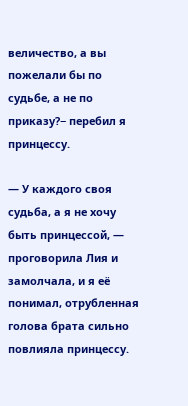величество, а вы пожелали бы по судьбе, а не по приказу?− перебил я принцессу.

— У каждого своя судьба, а я не хочу быть принцессой, — проговорила Лия и замолчала, и я её понимал, отрубленная голова брата сильно повлияла принцессу.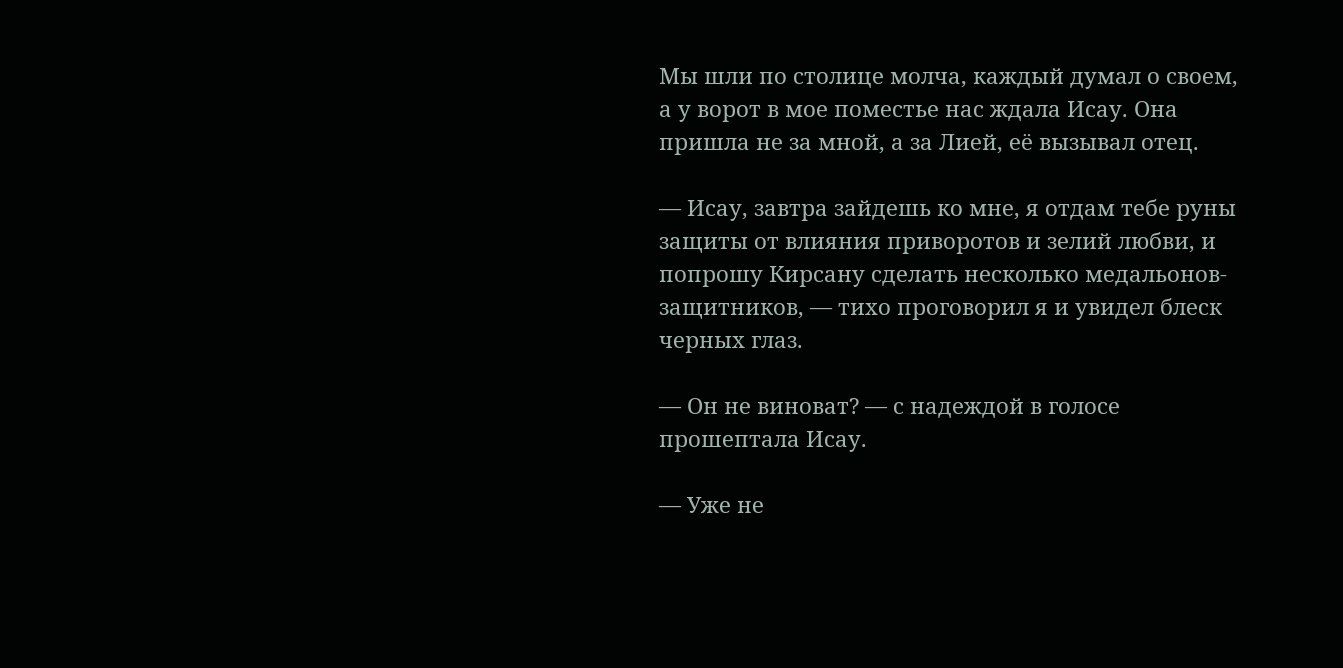Мы шли по столице молча, каждый думал о своем, а у ворот в мое поместье нас ждала Исау. Она пришла не за мной, а за Лией, её вызывал отец.

— Исау, завтра зайдешь ко мне, я отдам тебе руны защиты от влияния приворотов и зелий любви, и попрошу Кирсану сделать несколько медальонов-защитников, — тихо проговорил я и увидел блеск черных глаз.

— Он не виноват? — с надеждой в голосе прошептала Исау.

— Уже не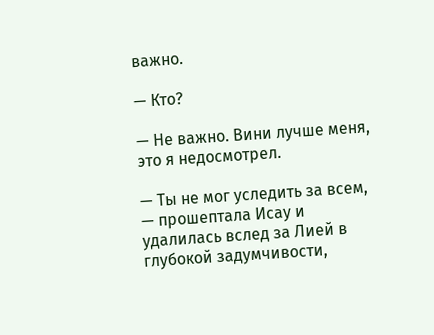важно.

— Кто?

— Не важно. Вини лучше меня, это я недосмотрел.

— Ты не мог уследить за всем, — прошептала Исау и удалилась вслед за Лией в глубокой задумчивости,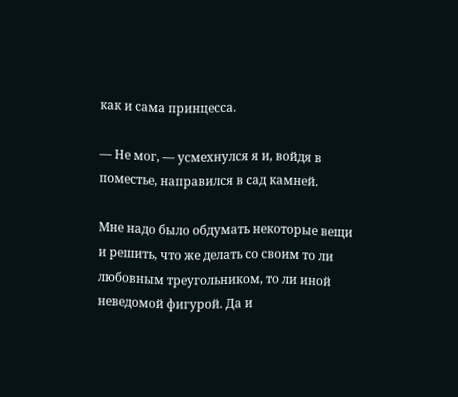как и сама принцесса.

— Не мог, — усмехнулся я и, войдя в поместье, направился в сад камней.

Мне надо было обдумать некоторые вещи и решить, что же делать со своим то ли любовным треугольником, то ли иной неведомой фигурой. Да и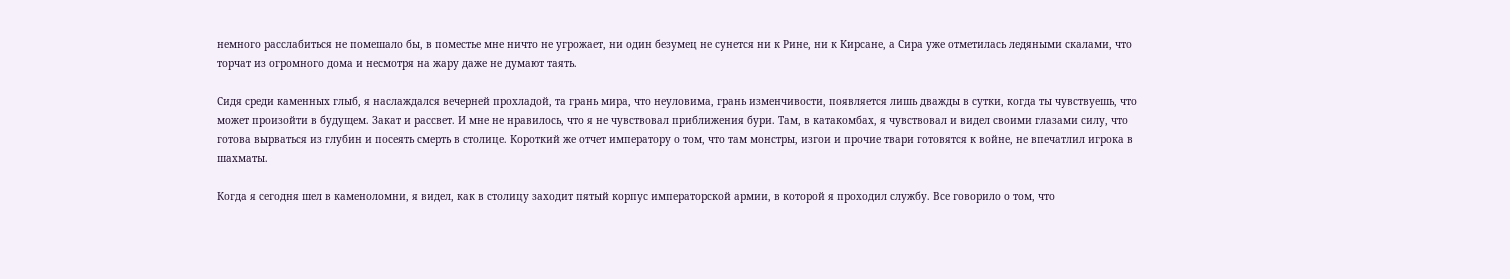немного расслабиться не помешало бы, в поместье мне ничто не угрожает, ни один безумец не сунется ни к Рине, ни к Кирсане, а Сира уже отметилась ледяными скалами, что торчат из огромного дома и несмотря на жару даже не думают таять.

Сидя среди каменных глыб, я наслаждался вечерней прохладой, та грань мира, что неуловима, грань изменчивости, появляется лишь дважды в сутки, когда ты чувствуешь, что может произойти в будущем. Закат и рассвет. И мне не нравилось, что я не чувствовал приближения бури. Там, в катакомбах, я чувствовал и видел своими глазами силу, что готова вырваться из глубин и посеять смерть в столице. Короткий же отчет императору о том, что там монстры, изгои и прочие твари готовятся к войне, не впечатлил игрока в шахматы.

Когда я сегодня шел в каменоломни, я видел, как в столицу заходит пятый корпус императорской армии, в которой я проходил службу. Все говорило о том, что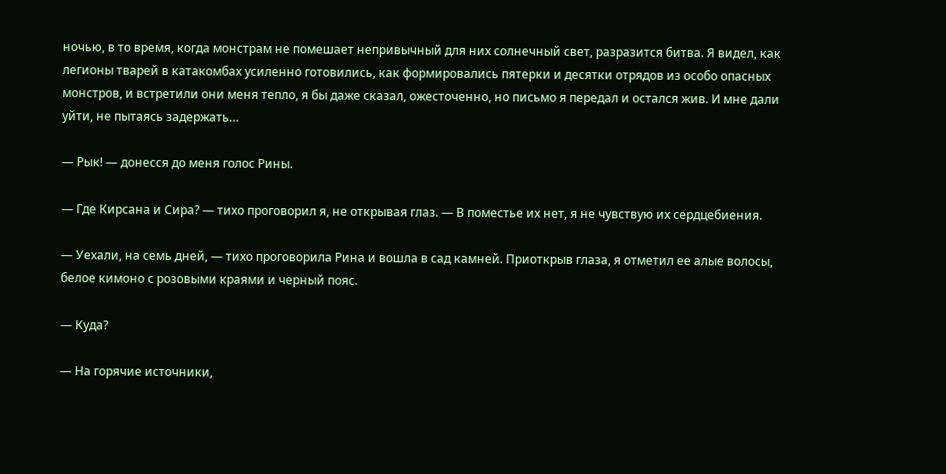ночью, в то время, когда монстрам не помешает непривычный для них солнечный свет, разразится битва. Я видел, как легионы тварей в катакомбах усиленно готовились, как формировались пятерки и десятки отрядов из особо опасных монстров, и встретили они меня тепло, я бы даже сказал, ожесточенно, но письмо я передал и остался жив. И мне дали уйти, не пытаясь задержать…

— Рык! — донесся до меня голос Рины.

— Где Кирсана и Сира? — тихо проговорил я, не открывая глаз. — В поместье их нет, я не чувствую их сердцебиения.

— Уехали, на семь дней, — тихо проговорила Рина и вошла в сад камней. Приоткрыв глаза, я отметил ее алые волосы, белое кимоно с розовыми краями и черный пояс.

— Куда?

— На горячие источники,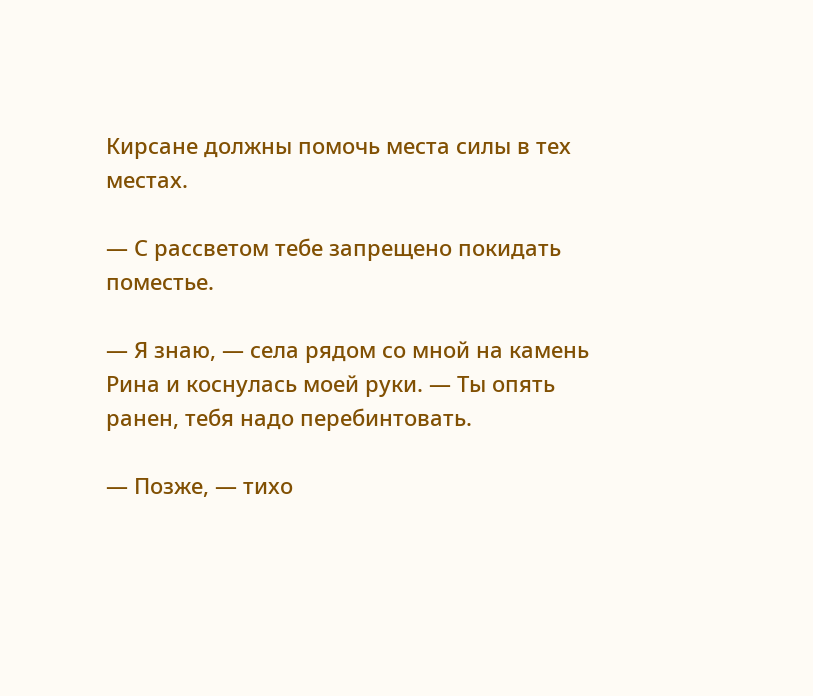Кирсане должны помочь места силы в тех местах.

— С рассветом тебе запрещено покидать поместье.

— Я знаю, — села рядом со мной на камень Рина и коснулась моей руки. — Ты опять ранен, тебя надо перебинтовать.

— Позже, — тихо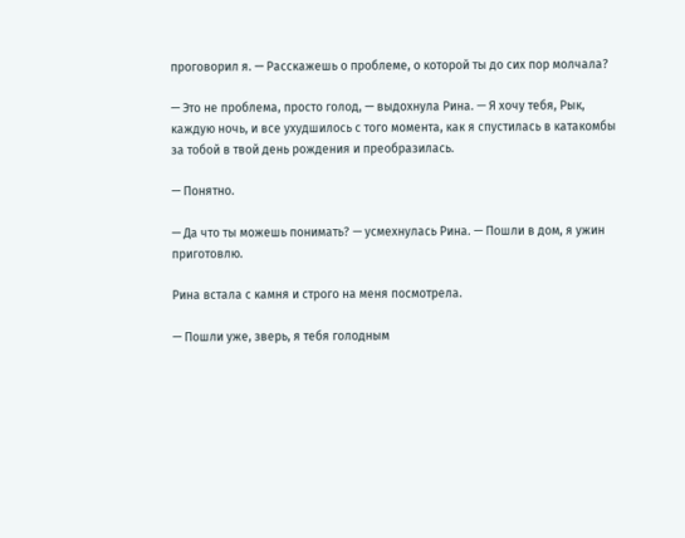проговорил я. — Расскажешь о проблеме, о которой ты до сих пор молчала?

— Это не проблема, просто голод, — выдохнула Рина. — Я хочу тебя, Рык, каждую ночь, и все ухудшилось с того момента, как я спустилась в катакомбы за тобой в твой день рождения и преобразилась.

— Понятно.

— Да что ты можешь понимать? — усмехнулась Рина. — Пошли в дом, я ужин приготовлю.

Рина встала с камня и строго на меня посмотрела.

— Пошли уже, зверь, я тебя голодным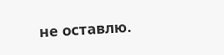не оставлю.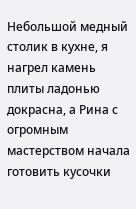Небольшой медный столик в кухне, я нагрел камень плиты ладонью докрасна, а Рина с огромным мастерством начала готовить кусочки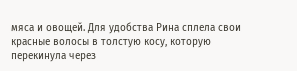мяса и овощей. Для удобства Рина сплела свои красные волосы в толстую косу, которую перекинула через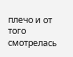плечо и от того смотрелась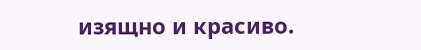изящно и красиво.